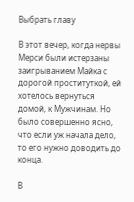Выбрать главу

В этот вечер, когда нервы Мерси были истерзаны заигрыванием Майка с дорогой проституткой, ей хотелось вернуться домой, к Мужчинам. Но было совершенно ясно, что если уж начала дело, то его нужно доводить до конца.

В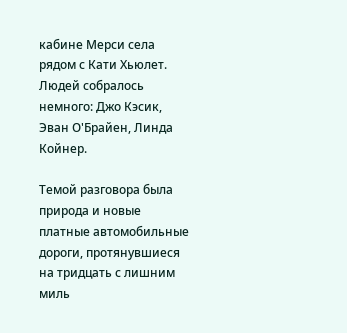кабине Мерси села рядом с Кати Хьюлет. Людей собралось немного: Джо Кэсик, Эван О'Брайен, Линда Койнер.

Темой разговора была природа и новые платные автомобильные дороги, протянувшиеся на тридцать с лишним миль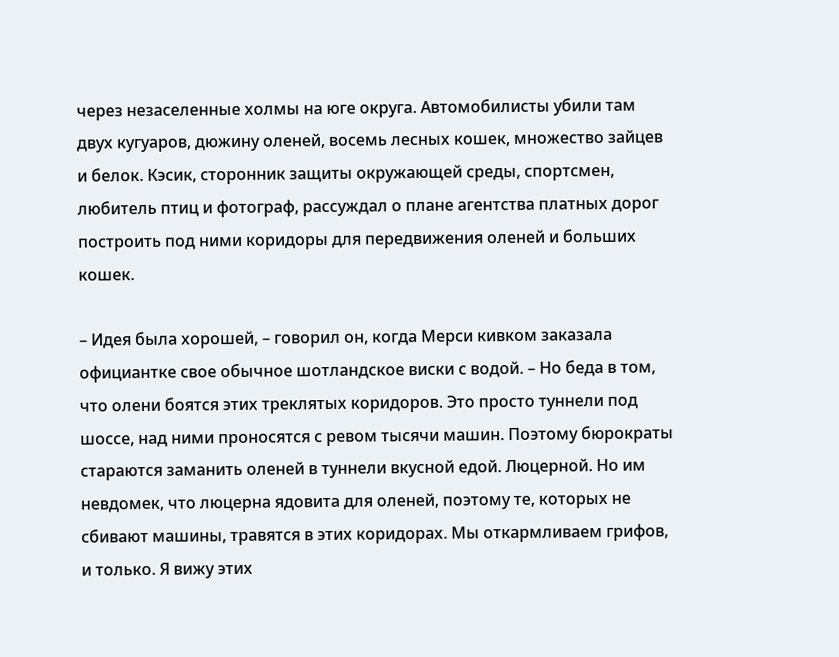через незаселенные холмы на юге округа. Автомобилисты убили там двух кугуаров, дюжину оленей, восемь лесных кошек, множество зайцев и белок. Кэсик, сторонник защиты окружающей среды, спортсмен, любитель птиц и фотограф, рассуждал о плане агентства платных дорог построить под ними коридоры для передвижения оленей и больших кошек.

– Идея была хорошей, – говорил он, когда Мерси кивком заказала официантке свое обычное шотландское виски с водой. – Но беда в том, что олени боятся этих треклятых коридоров. Это просто туннели под шоссе, над ними проносятся с ревом тысячи машин. Поэтому бюрократы стараются заманить оленей в туннели вкусной едой. Люцерной. Но им невдомек, что люцерна ядовита для оленей, поэтому те, которых не сбивают машины, травятся в этих коридорах. Мы откармливаем грифов, и только. Я вижу этих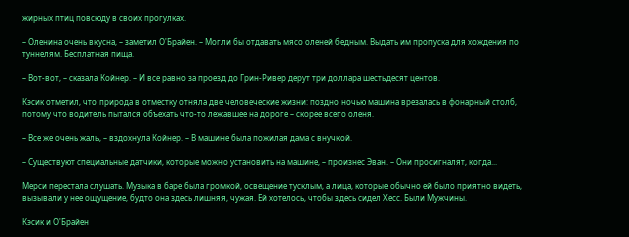жирных птиц повсюду в своих прогулках.

– Оленина очень вкусна, – заметил О'Брайен. – Могли бы отдавать мясо оленей бедным. Выдать им пропуска для хождения по туннелям. Бесплатная пища.

– Вот-вот, – сказала Койнер. – И все равно за проезд до Грин-Ривер дерут три доллара шестьдесят центов.

Кэсик отметил, что природа в отместку отняла две человеческие жизни: поздно ночью машина врезалась в фонарный столб, потому что водитель пытался объехать что-то лежавшее на дороге – скорее всего оленя.

– Все же очень жаль, – вздохнула Койнер. – В машине была пожилая дама с внучкой.

– Существуют специальные датчики, которые можно установить на машине, – произнес Эван. – Они просигналят, когда...

Мерси перестала слушать. Музыка в баре была громкой, освещение тусклым, а лица, которые обычно ей было приятно видеть, вызывали у нее ощущение, будто она здесь лишняя, чужая. Ей хотелось, чтобы здесь сидел Хесс. Были Мужчины.

Кэсик и О'Брайен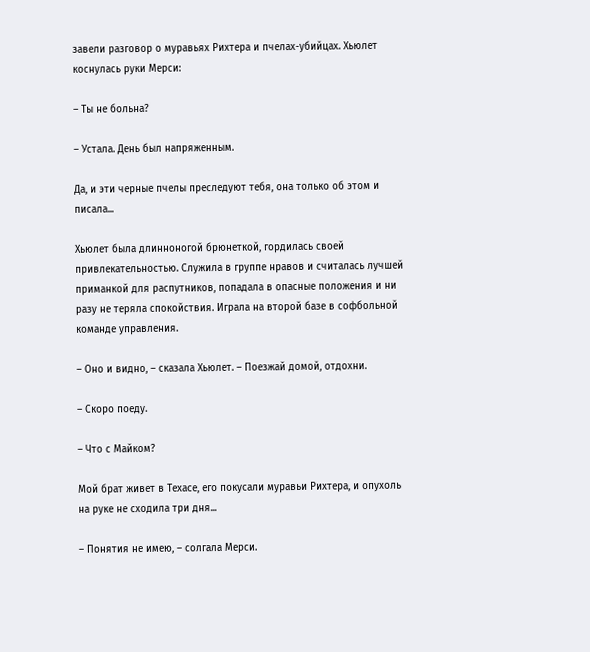завели разговор о муравьях Рихтера и пчелах-убийцах. Хьюлет коснулась руки Мерси:

– Ты не больна?

– Устала. День был напряженным.

Да, и эти черные пчелы преследуют тебя, она только об этом и писала...

Хьюлет была длинноногой брюнеткой, гордилась своей привлекательностью. Служила в группе нравов и считалась лучшей приманкой для распутников, попадала в опасные положения и ни разу не теряла спокойствия. Играла на второй базе в софбольной команде управления.

– Оно и видно, – сказала Хьюлет. – Поезжай домой, отдохни.

– Скоро поеду.

– Что с Майком?

Мой брат живет в Техасе, его покусали муравьи Рихтера, и опухоль на руке не сходила три дня...

– Понятия не имею, – солгала Мерси.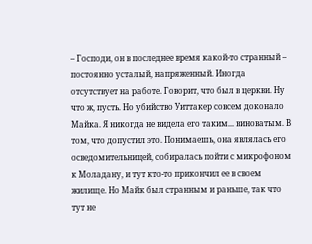– Господи, он в последнее время какой-то странный – постоянно усталый, напряженный. Иногда отсутствует на работе. Говорит, что был в церкви. Ну что ж, пусть. Но убийство Уиттакер совсем доконало Майка. Я никогда не видела его таким... виноватым. В том, что допустил это. Понимаешь, она являлась его осведомительницей, собиралась пойти с микрофоном к Моладану, и тут кто-то прикончил ее в своем жилище. Но Майк был странным и раньше, так что тут не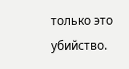только это убийство.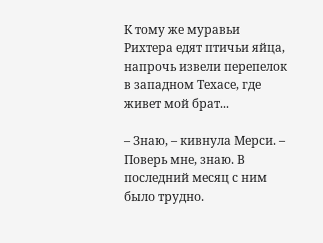К тому же муравьи Рихтера едят птичьи яйца, напрочь извели перепелок в западном Техасе, где живет мой брат...

– Знаю, – кивнула Мерси. – Поверь мне, знаю. В последний месяц с ним было трудно.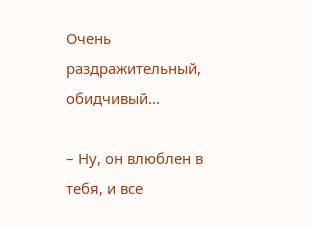Очень раздражительный, обидчивый...

– Ну, он влюблен в тебя, и все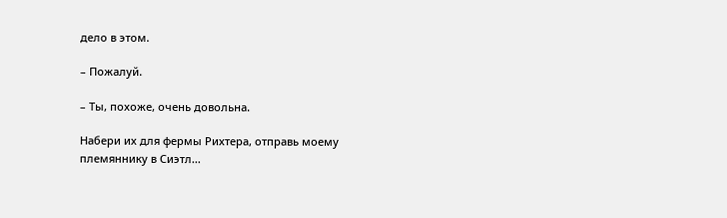дело в этом.

– Пожалуй.

– Ты, похоже, очень довольна.

Набери их для фермы Рихтера, отправь моему племяннику в Сиэтл...